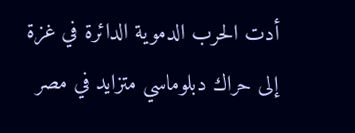أدت الحرب الدموية الدائرة في غزة إلى حراك دبلوماسي متزايد في مصر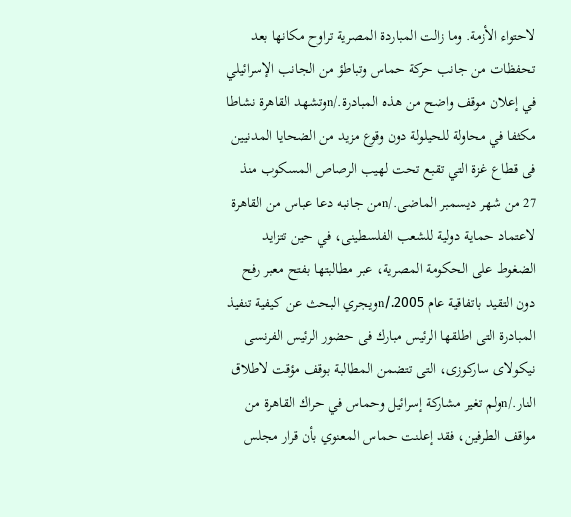لاحتواء الأزمة. وما زالت المباردة المصرية تراوح مكانها بعد تحفظات من جانب حركة حماس وتباطؤ من الجانب الإسرائيلي في إعلان موقف واضح من هذه المبادرة./nوتشهد القاهرة نشاطا مكثفا في محاولة للحيلولة دون وقوع مزيد من الضحايا المدنيين فى قطاع غزة التي تقبع تحت لهيب الرصاص المسكوب منذ 27 من شهر ديسمبر الماضى./nمن جانبه دعا عباس من القاهرة لاعتماد حماية دولية للشعب الفلسطينى، في حين تتزايد الضغوط على الحكومة المصرية، عبر مطالبتها بفتح معبر رفح دون التقيد باتفاقية عام 2005./nويجري البحث عن كيفية تنفيذ المبادرة التى اطلقها الرئيس مبارك فى حضور الرئيس الفرنسى نيكولاى ساركوزى، التى تتضمن المطالبة بوقف مؤقت لاطلاق النار./nولم تغير مشاركة إسرائيل وحماس في حراك القاهرة من مواقف الطرفين، فقد إعلنت حماس المعنوي بأن قرار مجلس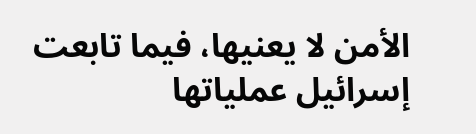الأمن لا يعنيها، فيما تابعت إسرائيل عملياتها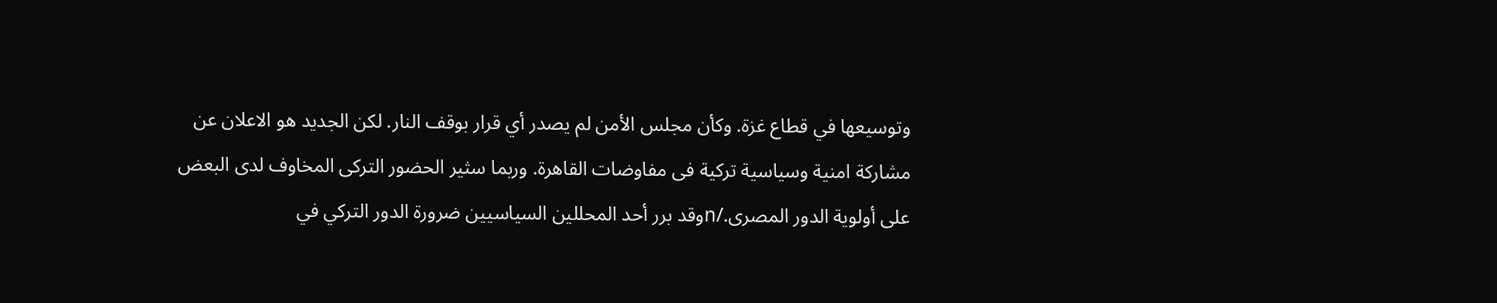وتوسيعها في قطاع غزة. وكأن مجلس الأمن لم يصدر أي قرار بوقف النار. لكن الجديد هو الاعلان عن مشاركة امنية وسياسية تركية فى مفاوضات القاهرة. وربما سثير الحضور التركى المخاوف لدى البعض على أولوية الدور المصرى./nوقد برر أحد المحللين السياسيين ضرورة الدور التركي في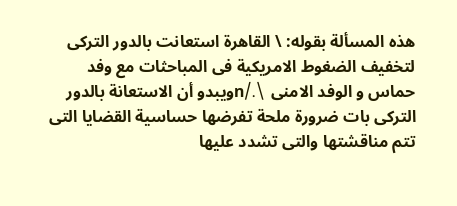هذه المسألة بقوله: \ القاهرة استعانت بالدور التركى لتخفيف الضغوط الامريكية فى المباحثات مع وفد حماس و الوفد الامنى \./nويبدو أن الاستعانة بالدور التركى بات ضرورة ملحة تفرضها حساسية القضايا التى تتم مناقشتها والتى تشدد عليها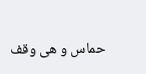حماس و هى وقف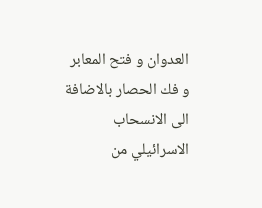العدوان و فتح المعابر و فك الحصار بالاضافة الى الانسحاب الاسرائيلي من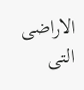الاراضى التى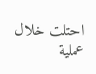احتلت خلال عملية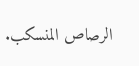الرصاص المنسكب.